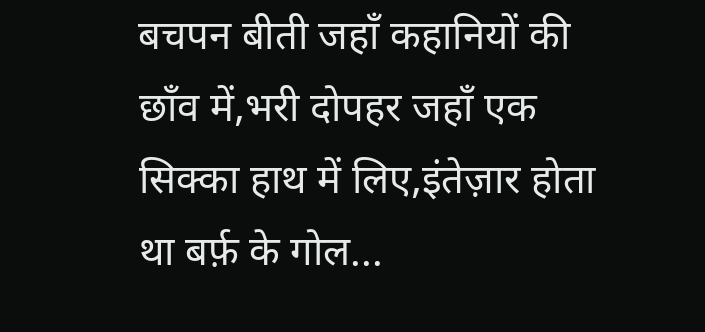बचपन बीती जहाँ कहानियों की छाँव में,भरी दोपहर जहाँ एक सिक्का हाथ में लिए,इंतेज़ार होता था बर्फ़ के गोल...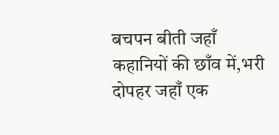बचपन बीती जहाँ कहानियों की छाँव में,भरी दोपहर जहाँ एक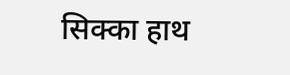सिक्का हाथ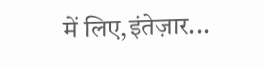में लिए,इंतेज़ार...